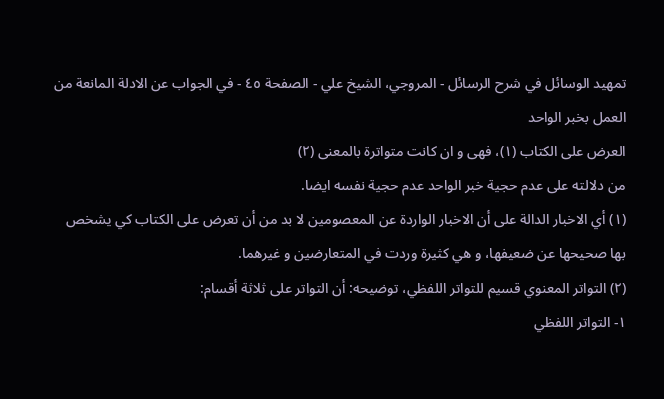تمهيد الوسائل في شرح الرسائل - المروجي، الشيخ علي - الصفحة ٤٥ - في الجواب عن الادلة المانعة من العمل بخبر الواحد
العرض على الكتاب (١)، فهى و ان كانت متواترة بالمعنى (٢)
من دلالته على عدم حجية خبر الواحد عدم حجية نفسه ايضا.
(١) أي الاخبار الدالة على أن الاخبار الواردة عن المعصومين لا بد من أن تعرض على الكتاب كي يشخص بها صحيحها عن ضعيفها، و هي كثيرة وردت في المتعارضين و غيرهما.
(٢) التواتر المعنوي قسيم للتواتر اللفظي، توضيحه: أن التواتر على ثلاثة أقسام:
١- التواتر اللفظي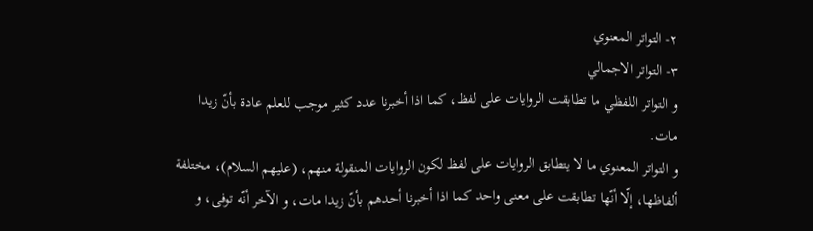٢- التواتر المعنوي
٣- التواتر الاجمالي
و التواتر اللفظي ما تطابقت الروايات على لفظ، كما اذا أخبرنا عدد كثير موجب للعلم عادة بأنّ زيدا مات.
و التواتر المعنوي ما لا يتطابق الروايات على لفظ لكون الروايات المنقولة منهم، (عليهم السلام)، مختلفة ألفاظها، إلّا أنّها تطابقت على معنى واحد كما اذا أخبرنا أحدهم بأنّ زيدا مات، و الآخر أنّه توفى، و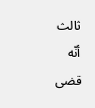ثالث أنّه قضى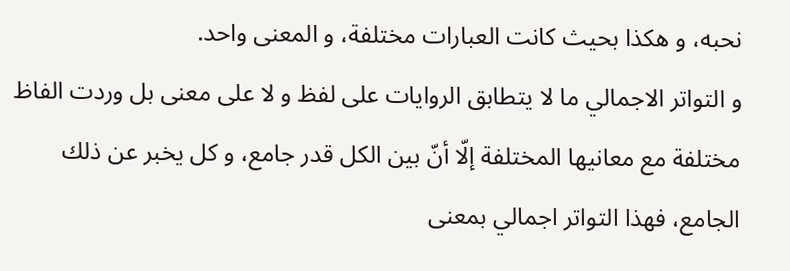نحبه، و هكذا بحيث كانت العبارات مختلفة، و المعنى واحد.
و التواتر الاجمالي ما لا يتطابق الروايات على لفظ و لا على معنى بل وردت الفاظ مختلفة مع معانيها المختلفة إلّا أنّ بين الكل قدر جامع، و كل يخبر عن ذلك الجامع، فهذا التواتر اجمالي بمعنى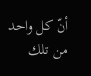أنّ كل واحد من تلك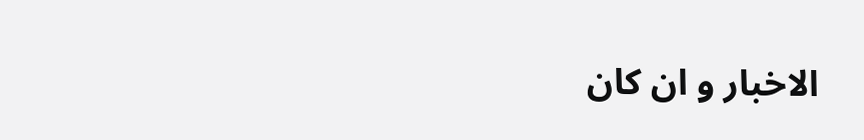الاخبار و ان كان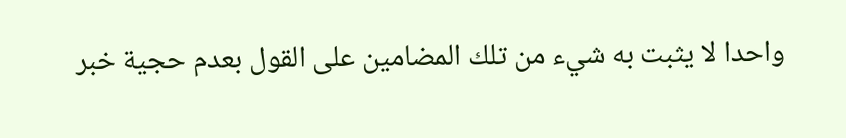واحدا لا يثبت به شيء من تلك المضامين على القول بعدم حجية خبر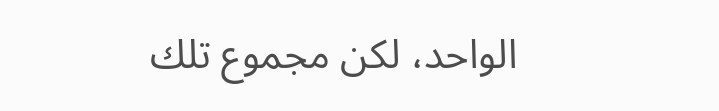الواحد، لكن مجموع تلك